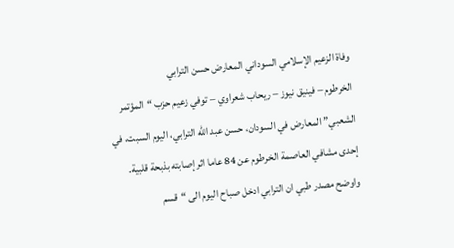وفاة الزعيم الإسلامي السوداني المعارض حسن الترابي
الخرطوم – فينيق نيوز – ريحاب شعراوي – توفي زعيم حزب “المؤتمر الشعبي” المعارض في السودان، حسن عبد الله الترابي، اليوم السبت، في إحدى مشافي العاصمة الخرطوم عن 84 عاما اثر إصابته بذبحة قلبية.
واوضح مصدر طبي ان الترابي ادخل صباح اليوم الى “قسم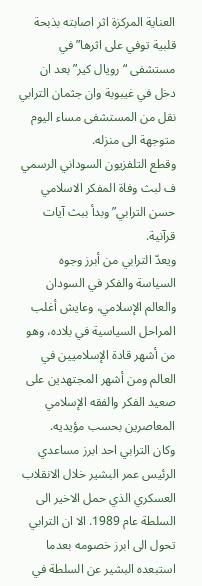العناية المركزة اثر اصابته بذبحة قلبية توفي على اثرها” في مستشفى “رويال كير” بعد ان دخل في غيبوبة وان جثمان الترابي نقل من المستشفى مساء اليوم متوجهة الى منزله.
وقطع التلفزيون السوداني الرسمي ف لبث وفاة المفكر الاسلامي حسن الترابي” وبدأ ببث آيات قرآنية.
ويعدّ الترابي من أبرز وجوه السياسة والفكر في السودان والعالم الإسلامي، وعايش أغلب المراحل السياسية في بلاده، وهو من أشهر قادة الإسلاميين في العالم ومن أشهر المجتهدين على صعيد الفكر والفقه الإسلامي المعاصرين بحسب مؤيديه.
وكان الترابي احد ابرز مساعدي الرئيس عمر البشير خلال الانقلاب العسكري الذي حمل الاخير الى السلطة عام 1989. الا ان الترابي تحول الى ابرز خصومه بعدما استبعده البشير عن السلطة في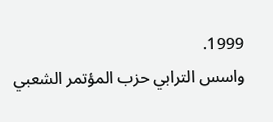1999.
واسس الترابي حزب المؤتمر الشعبي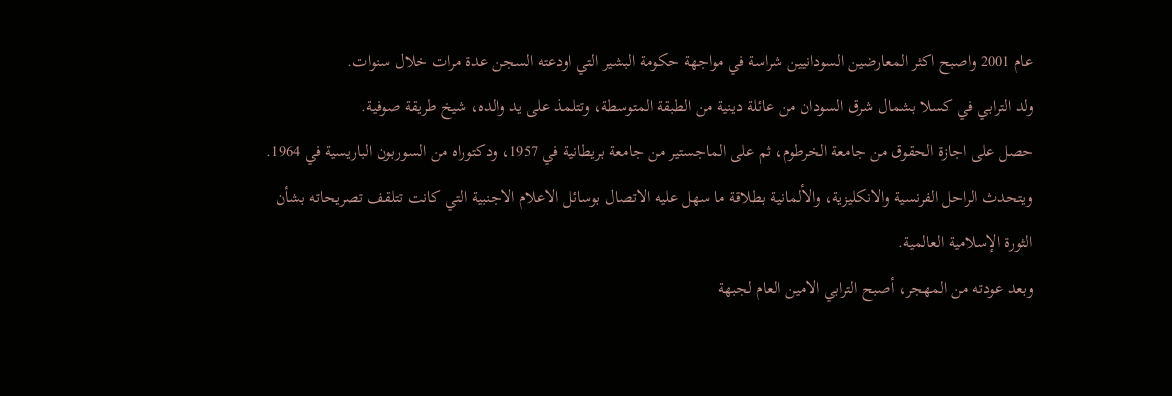عام 2001 واصبح اكثر المعارضين السودانيين شراسة في مواجهة حكومة البشير التي اودعته السجن عدة مرات خلال سنوات.
ولد الترابي في كسلا بشمال شرق السودان من عائلة دينية من الطبقة المتوسطة، وتتلمذ على يد والده، شيخ طريقة صوفية.
حصل على اجازة الحقوق من جامعة الخرطوم، ثم على الماجستير من جامعة بريطانية في 1957، ودكتوراه من السوربون الباريسية في 1964.
ويتحدث الراحل الفرنسية والانكليزية، والألمانية بطلاقة ما سهل عليه الاتصال بوسائل الاعلام الاجنبية التي كانت تتلقف تصريحاته بشأن الثورة الإسلامية العالمية.
وبعد عودته من المهجر، أصبح الترابي الامين العام لجبهة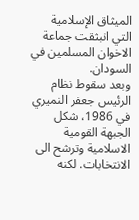الميثاق الإسلامية التي انبثقت جماعة الاخوان المسلمين في السودان.
وبعد سقوط نظام الرئيس جعفر النميري في 1986، شكل الجبهة القومية الاسلامية وترشح الى الانتخابات. لكنه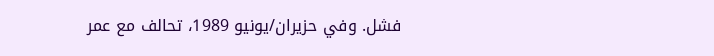فشل. وفي حزيران/يونيو 1989، تحالف مع عمر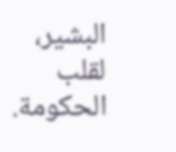البشير، لقلب الحكومة.